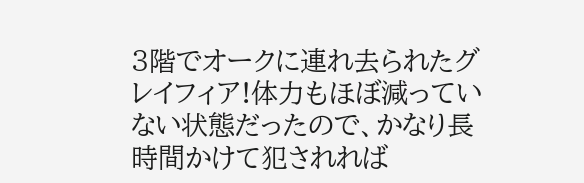3階でオークに連れ去られたグレイフィア!体力もほぼ減っていない状態だったので、かなり長時間かけて犯されれば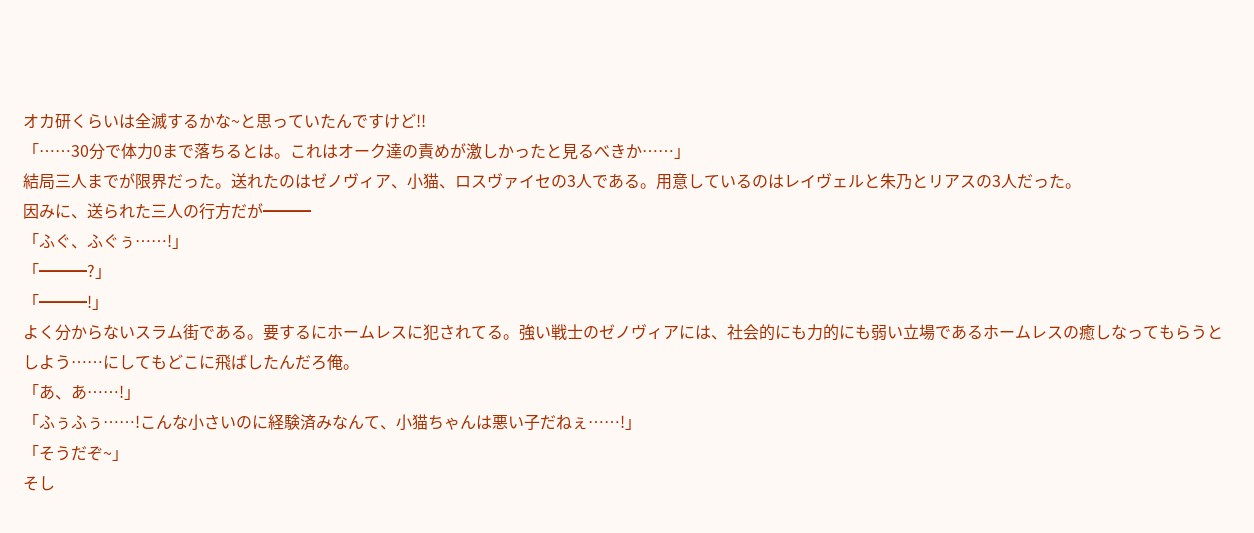オカ研くらいは全滅するかな~と思っていたんですけど!!
「……30分で体力0まで落ちるとは。これはオーク達の責めが激しかったと見るべきか……」
結局三人までが限界だった。送れたのはゼノヴィア、小猫、ロスヴァイセの3人である。用意しているのはレイヴェルと朱乃とリアスの3人だった。
因みに、送られた三人の行方だが━━━
「ふぐ、ふぐぅ……!」
「━━━?」
「━━━!」
よく分からないスラム街である。要するにホームレスに犯されてる。強い戦士のゼノヴィアには、社会的にも力的にも弱い立場であるホームレスの癒しなってもらうとしよう……にしてもどこに飛ばしたんだろ俺。
「あ、あ……!」
「ふぅふぅ……!こんな小さいのに経験済みなんて、小猫ちゃんは悪い子だねぇ……!」
「そうだぞ~」
そし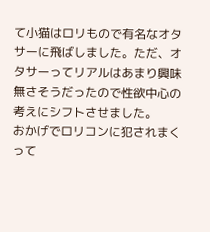て小猫はロリもので有名なオタサーに飛ばしました。ただ、オタサーってリアルはあまり興味無さそうだったので性欲中心の考えにシフトさせました。
おかげでロリコンに犯されまくって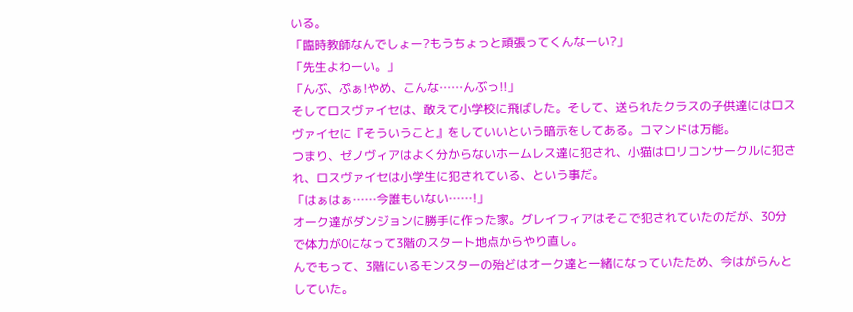いる。
「臨時教師なんでしょー?もうちょっと頑張ってくんなーい?」
「先生よわーい。」
「んぶ、ぷぁ!やめ、こんな……んぶっ!!」
そしてロスヴァイセは、敢えて小学校に飛ばした。そして、送られたクラスの子供達にはロスヴァイセに『そういうこと』をしていいという暗示をしてある。コマンドは万能。
つまり、ゼノヴィアはよく分からないホームレス達に犯され、小猫はロリコンサークルに犯され、ロスヴァイセは小学生に犯されている、という事だ。
「はぁはぁ……今誰もいない……!」
オーク達がダンジョンに勝手に作った家。グレイフィアはそこで犯されていたのだが、30分で体力が0になって3階のスタート地点からやり直し。
んでもって、3階にいるモンスターの殆どはオーク達と一緒になっていたため、今はがらんとしていた。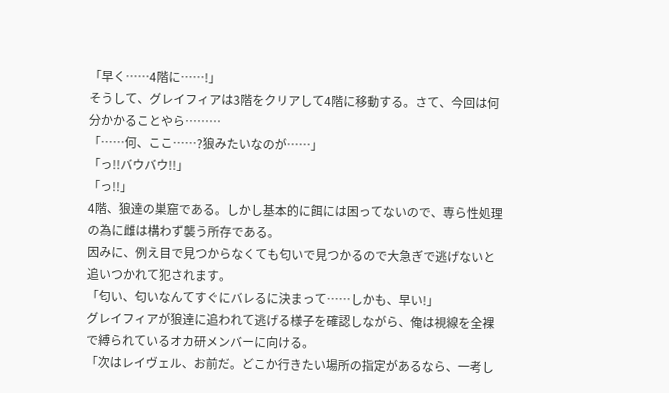「早く……4階に……!」
そうして、グレイフィアは3階をクリアして4階に移動する。さて、今回は何分かかることやら………
「……何、ここ……?狼みたいなのが……」
「っ!!バウバウ!!」
「っ!!」
4階、狼達の巣窟である。しかし基本的に餌には困ってないので、専ら性処理の為に雌は構わず襲う所存である。
因みに、例え目で見つからなくても匂いで見つかるので大急ぎで逃げないと追いつかれて犯されます。
「匂い、匂いなんてすぐにバレるに決まって……しかも、早い!」
グレイフィアが狼達に追われて逃げる様子を確認しながら、俺は視線を全裸で縛られているオカ研メンバーに向ける。
「次はレイヴェル、お前だ。どこか行きたい場所の指定があるなら、一考し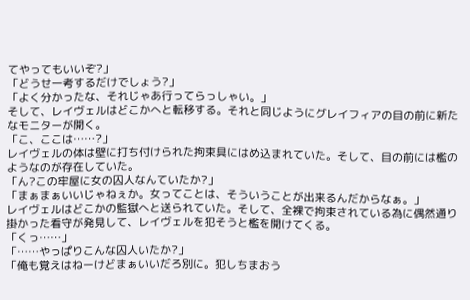てやってもいいぞ?」
「どうせ一考するだけでしょう?」
「よく分かったな、それじゃあ行ってらっしゃい。」
そして、レイヴェルはどこかへと転移する。それと同じようにグレイフィアの目の前に新たなモニターが開く。
「こ、ここは……?」
レイヴェルの体は壁に打ち付けられた拘束具にはめ込まれていた。そして、目の前には檻のようなのが存在していた。
「ん?この牢屋に女の囚人なんていたか?」
「まぁまぁいいじゃねぇか。女ってことは、そういうことが出来るんだからなぁ。」
レイヴェルはどこかの監獄へと送られていた。そして、全裸で拘束されている為に偶然通り掛かった看守が発見して、レイヴェルを犯そうと檻を開けてくる。
「くっ……」
「……やっぱりこんな囚人いたか?」
「俺も覚えはねーけどまぁいいだろ別に。犯しちまおう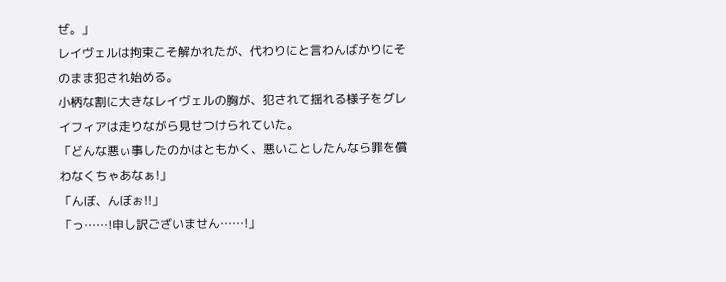ぜ。」
レイヴェルは拘束こそ解かれたが、代わりにと言わんばかりにそのまま犯され始める。
小柄な割に大きなレイヴェルの胸が、犯されて揺れる様子をグレイフィアは走りながら見せつけられていた。
「どんな悪ぃ事したのかはともかく、悪いことしたんなら罪を償わなくちゃあなぁ!」
「んぼ、んぼぉ!!」
「っ……!申し訳ございません……!」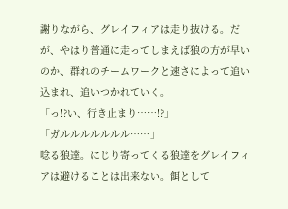謝りながら、グレイフィアは走り抜ける。だが、やはり普通に走ってしまえば狼の方が早いのか、群れのチームワークと速さによって追い込まれ、追いつかれていく。
「っ!?い、行き止まり……!?」
「ガルルルルルルル……」
唸る狼達。にじり寄ってくる狼達をグレイフィアは避けることは出来ない。餌として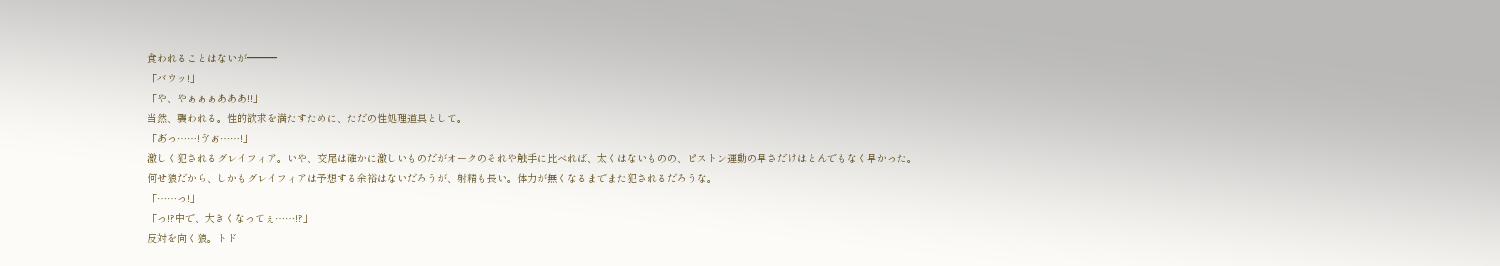食われることはないが━━━
「バウッ!」
「や、やぁぁぁあああ!!」
当然、襲われる。性的欲求を満たすために、ただの性処理道具として。
「あ゙っ……!ゔぁ゙……!」
激しく犯されるグレイフィア。いや、交尾は確かに激しいものだがオークのそれや触手に比べれば、太くはないものの、ピストン運動の早さだけはとんでもなく早かった。
何せ狼だから、しかもグレイフィアは予想する余裕はないだろうが、射精も長い。体力が無くなるまでまた犯されるだろうな。
「……っ!」
「っ!?中で、大きくなってぇ……!?」
反対を向く狼。トド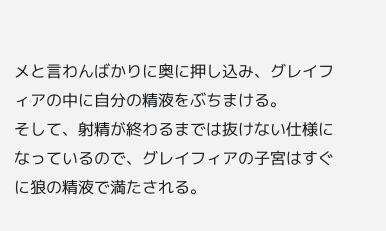メと言わんばかりに奥に押し込み、グレイフィアの中に自分の精液をぶちまける。
そして、射精が終わるまでは抜けない仕様になっているので、グレイフィアの子宮はすぐに狼の精液で満たされる。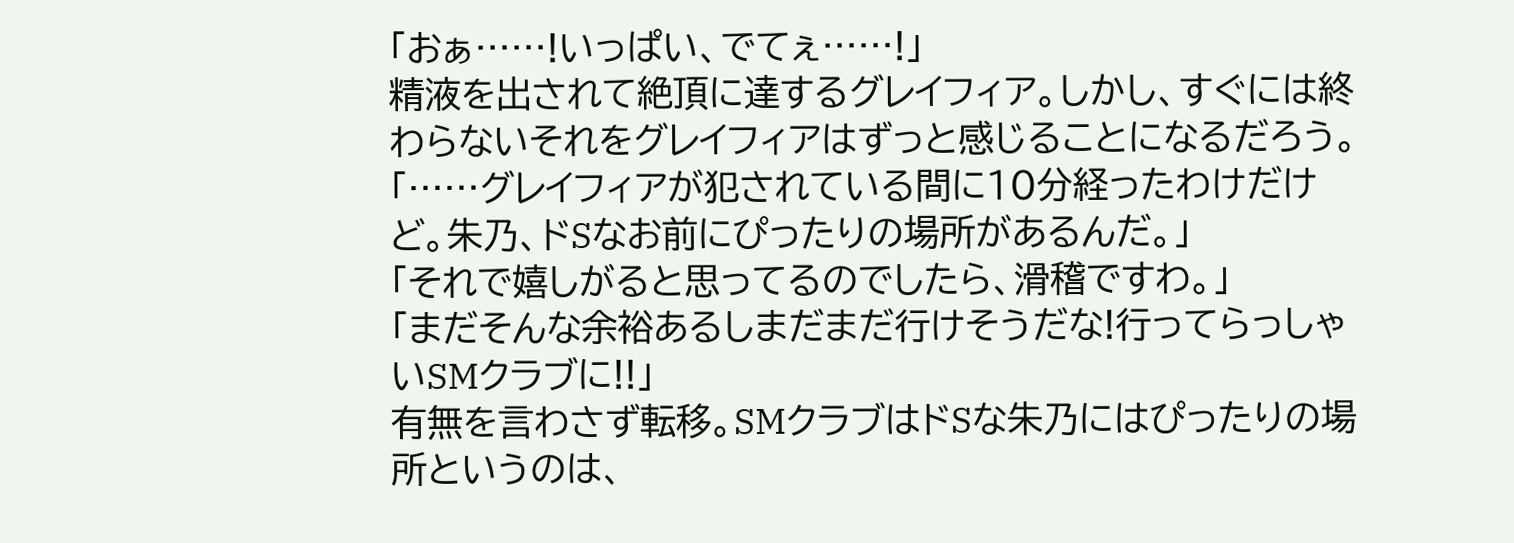「おぁ……!いっぱい、でてぇ……!」
精液を出されて絶頂に達するグレイフィア。しかし、すぐには終わらないそれをグレイフィアはずっと感じることになるだろう。
「……グレイフィアが犯されている間に10分経ったわけだけど。朱乃、ドSなお前にぴったりの場所があるんだ。」
「それで嬉しがると思ってるのでしたら、滑稽ですわ。」
「まだそんな余裕あるしまだまだ行けそうだな!行ってらっしゃいSMクラブに!!」
有無を言わさず転移。SMクラブはドSな朱乃にはぴったりの場所というのは、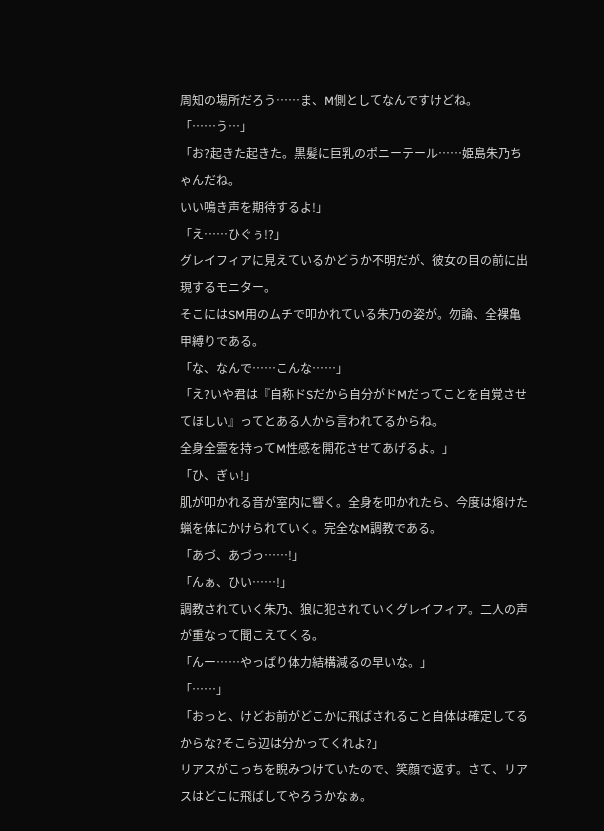周知の場所だろう……ま、M側としてなんですけどね。
「……う…」
「お?起きた起きた。黒髪に巨乳のポニーテール……姫島朱乃ちゃんだね。
いい鳴き声を期待するよ!」
「え……ひぐぅ!?」
グレイフィアに見えているかどうか不明だが、彼女の目の前に出現するモニター。
そこにはSM用のムチで叩かれている朱乃の姿が。勿論、全裸亀甲縛りである。
「な、なんで……こんな……」
「え?いや君は『自称ドSだから自分がドMだってことを自覚させてほしい』ってとある人から言われてるからね。
全身全霊を持ってM性感を開花させてあげるよ。」
「ひ、ぎぃ!」
肌が叩かれる音が室内に響く。全身を叩かれたら、今度は熔けた蝋を体にかけられていく。完全なM調教である。
「あづ、あづっ……!」
「んぁ、ひい……!」
調教されていく朱乃、狼に犯されていくグレイフィア。二人の声が重なって聞こえてくる。
「んー……やっぱり体力結構減るの早いな。」
「……」
「おっと、けどお前がどこかに飛ばされること自体は確定してるからな?そこら辺は分かってくれよ?」
リアスがこっちを睨みつけていたので、笑顔で返す。さて、リアスはどこに飛ばしてやろうかなぁ。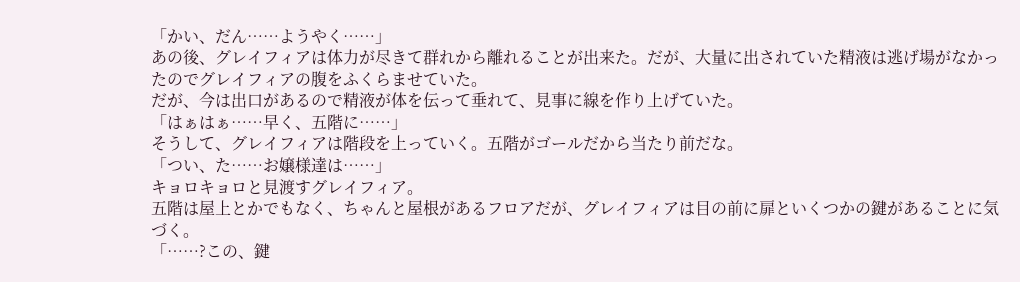「かい、だん……ようやく……」
あの後、グレイフィアは体力が尽きて群れから離れることが出来た。だが、大量に出されていた精液は逃げ場がなかったのでグレイフィアの腹をふくらませていた。
だが、今は出口があるので精液が体を伝って垂れて、見事に線を作り上げていた。
「はぁはぁ……早く、五階に……」
そうして、グレイフィアは階段を上っていく。五階がゴールだから当たり前だな。
「つい、た……お嬢様達は……」
キョロキョロと見渡すグレイフィア。
五階は屋上とかでもなく、ちゃんと屋根があるフロアだが、グレイフィアは目の前に扉といくつかの鍵があることに気づく。
「……?この、鍵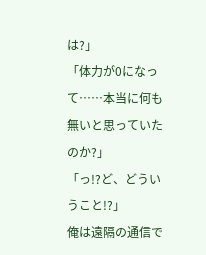は?」
「体力が0になって……本当に何も無いと思っていたのか?」
「っ!?ど、どういうこと!?」
俺は遠隔の通信で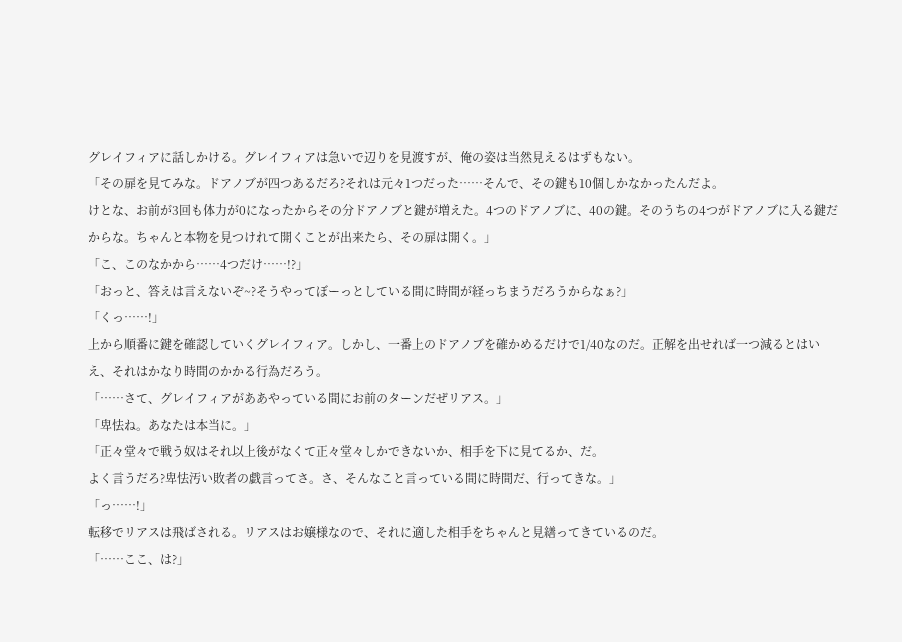グレイフィアに話しかける。グレイフィアは急いで辺りを見渡すが、俺の姿は当然見えるはずもない。
「その扉を見てみな。ドアノブが四つあるだろ?それは元々1つだった……そんで、その鍵も10個しかなかったんだよ。
けとな、お前が3回も体力が0になったからその分ドアノブと鍵が増えた。4つのドアノブに、40の鍵。そのうちの4つがドアノブに入る鍵だからな。ちゃんと本物を見つけれて開くことが出来たら、その扉は開く。」
「こ、このなかから……4つだけ……!?」
「おっと、答えは言えないぞ~?そうやってぼーっとしている間に時間が経っちまうだろうからなぁ?」
「くっ……!」
上から順番に鍵を確認していくグレイフィア。しかし、一番上のドアノブを確かめるだけで1/40なのだ。正解を出せれば一つ減るとはいえ、それはかなり時間のかかる行為だろう。
「……さて、グレイフィアがああやっている間にお前のターンだぜリアス。」
「卑怯ね。あなたは本当に。」
「正々堂々で戦う奴はそれ以上後がなくて正々堂々しかできないか、相手を下に見てるか、だ。
よく言うだろ?卑怯汚い敗者の戯言ってさ。さ、そんなこと言っている間に時間だ、行ってきな。」
「っ……!」
転移でリアスは飛ばされる。リアスはお嬢様なので、それに適した相手をちゃんと見繕ってきているのだ。
「……ここ、は?」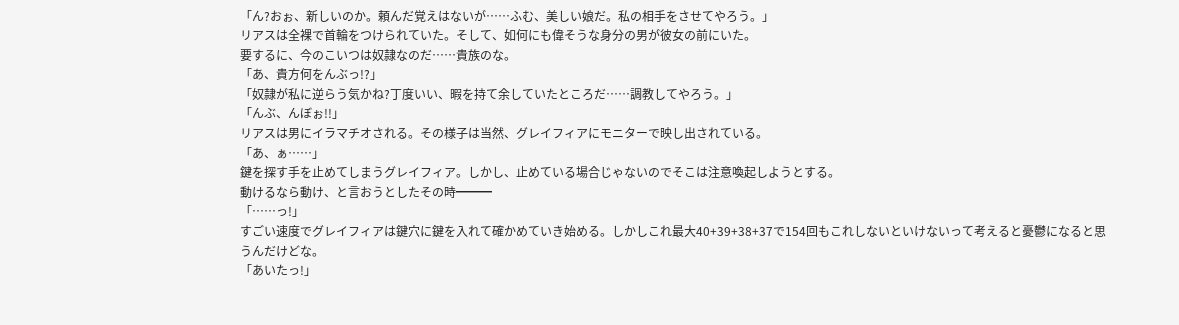「ん?おぉ、新しいのか。頼んだ覚えはないが……ふむ、美しい娘だ。私の相手をさせてやろう。」
リアスは全裸で首輪をつけられていた。そして、如何にも偉そうな身分の男が彼女の前にいた。
要するに、今のこいつは奴隷なのだ……貴族のな。
「あ、貴方何をんぶっ!?」
「奴隷が私に逆らう気かね?丁度いい、暇を持て余していたところだ……調教してやろう。」
「んぶ、んぼぉ!!」
リアスは男にイラマチオされる。その様子は当然、グレイフィアにモニターで映し出されている。
「あ、ぁ……」
鍵を探す手を止めてしまうグレイフィア。しかし、止めている場合じゃないのでそこは注意喚起しようとする。
動けるなら動け、と言おうとしたその時━━━
「……っ!」
すごい速度でグレイフィアは鍵穴に鍵を入れて確かめていき始める。しかしこれ最大40+39+38+37で154回もこれしないといけないって考えると憂鬱になると思うんだけどな。
「あいたっ!」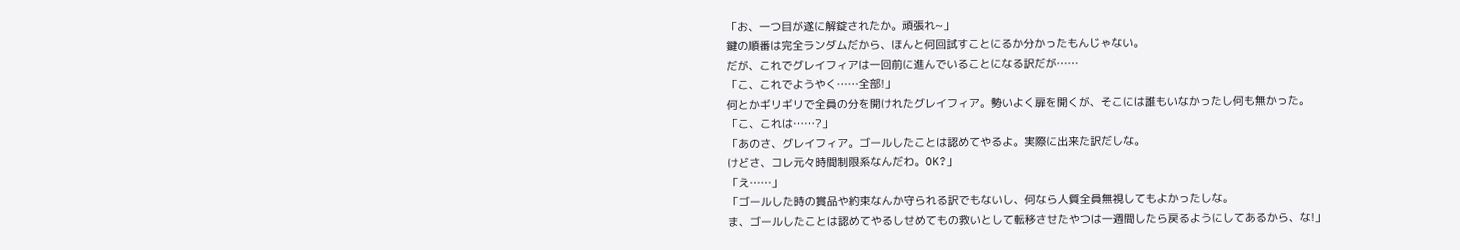「お、一つ目が遂に解錠されたか。頑張れ~」
鍵の順番は完全ランダムだから、ほんと何回試すことにるか分かったもんじゃない。
だが、これでグレイフィアは一回前に進んでいることになる訳だが……
「こ、これでようやく……全部!」
何とかギリギリで全員の分を開けれたグレイフィア。勢いよく扉を開くが、そこには誰もいなかったし何も無かった。
「こ、これは……?」
「あのさ、グレイフィア。ゴールしたことは認めてやるよ。実際に出来た訳だしな。
けどさ、コレ元々時間制限系なんだわ。OK?」
「え……」
「ゴールした時の賞品や約束なんか守られる訳でもないし、何なら人質全員無視してもよかったしな。
ま、ゴールしたことは認めてやるしせめてもの救いとして転移させたやつは一週間したら戻るようにしてあるから、な!」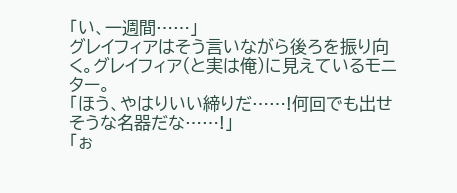「い、一週間……」
グレイフィアはそう言いながら後ろを振り向く。グレイフィア(と実は俺)に見えているモニター。
「ほう、やはりいい締りだ……!何回でも出せそうな名器だな……!」
「ぉ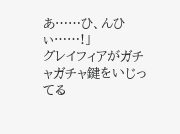あ……ひ、んひぃ……!」
グレイフィアがガチャガチャ鍵をいじってる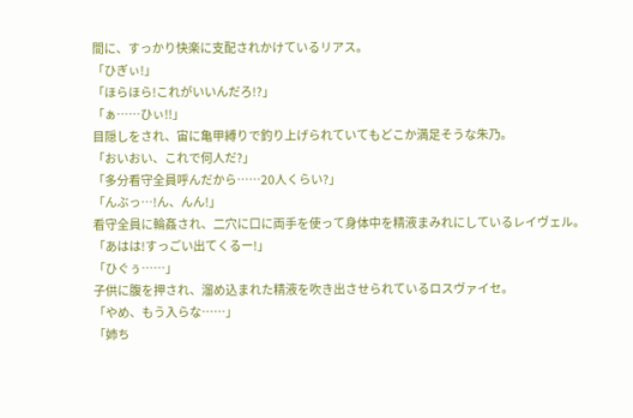間に、すっかり快楽に支配されかけているリアス。
「ひぎぃ!」
「ほらほら!これがいいんだろ!?」
「ぁ……ひぃ!!」
目隠しをされ、宙に亀甲縛りで釣り上げられていてもどこか満足そうな朱乃。
「おいおい、これで何人だ?」
「多分看守全員呼んだから……20人くらい?」
「んぶっ…!ん、んん!」
看守全員に輪姦され、二穴に口に両手を使って身体中を精液まみれにしているレイヴェル。
「あはは!すっごい出てくるー!」
「ひぐぅ……」
子供に腹を押され、溜め込まれた精液を吹き出させられているロスヴァイセ。
「やめ、もう入らな……」
「姉ち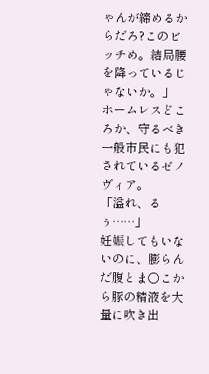ゃんが締めるからだろ?このビッチめ。結局腰を降っているじゃないか。」
ホームレスどころか、守るべき一般市民にも犯されているゼノヴィア。
「溢れ、るぅ……」
妊娠してもいないのに、膨らんだ腹とま〇こから豚の精液を大量に吹き出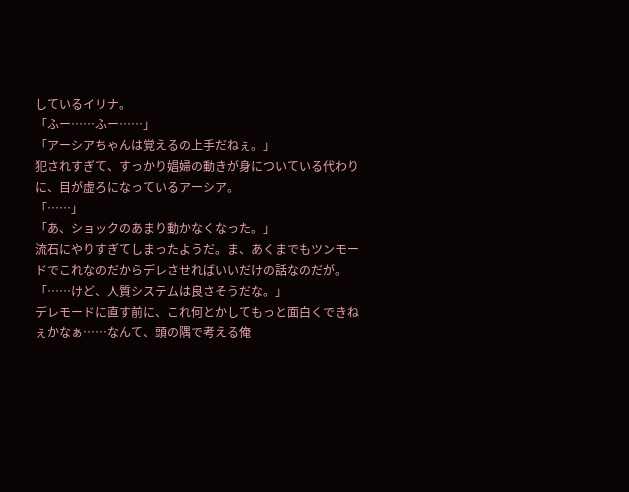しているイリナ。
「ふー……ふー……」
「アーシアちゃんは覚えるの上手だねぇ。」
犯されすぎて、すっかり娼婦の動きが身についている代わりに、目が虚ろになっているアーシア。
「……」
「あ、ショックのあまり動かなくなった。」
流石にやりすぎてしまったようだ。ま、あくまでもツンモードでこれなのだからデレさせればいいだけの話なのだが。
「……けど、人質システムは良さそうだな。」
デレモードに直す前に、これ何とかしてもっと面白くできねぇかなぁ……なんて、頭の隅で考える俺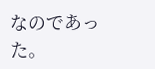なのであった。